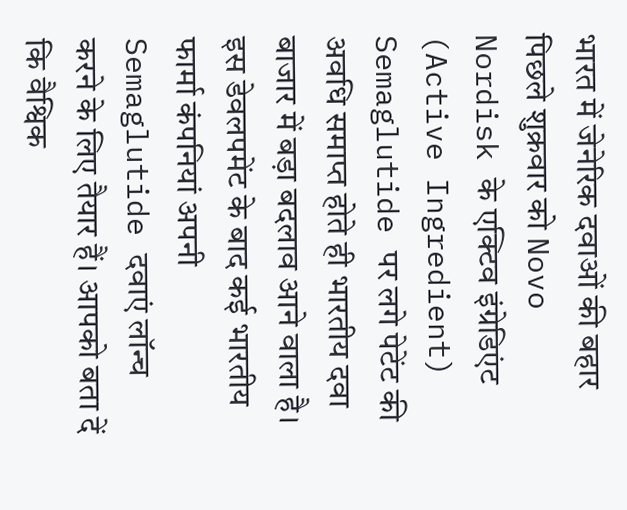भारत में जेनेरिक दवाओं की बहार
पिछले शुक्रवार को Novo Nordisk के एक्टिव इंग्रेडिएंट (Active Ingredient) Semaglutide पर लगे पेटेंट की अवधि समाप्त होते ही भारतीय दवा बाजार में बड़ा बदलाव आने वाला है। इस डेवलपमेंट के बाद कई भारतीय फार्मा कंपनियां अपनी Semaglutide दवाएं लॉन्च करने के लिए तैयार हैं। आपको बता दें कि वैश्विक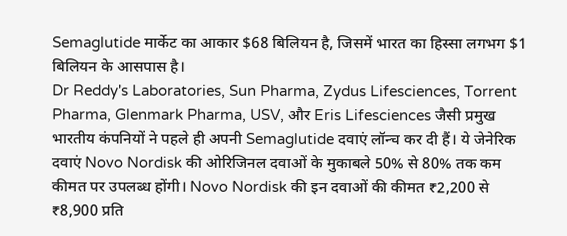Semaglutide मार्केट का आकार $68 बिलियन है, जिसमें भारत का हिस्सा लगभग $1 बिलियन के आसपास है।
Dr Reddy's Laboratories, Sun Pharma, Zydus Lifesciences, Torrent Pharma, Glenmark Pharma, USV, और Eris Lifesciences जैसी प्रमुख भारतीय कंपनियों ने पहले ही अपनी Semaglutide दवाएं लॉन्च कर दी हैं। ये जेनेरिक दवाएं Novo Nordisk की ओरिजिनल दवाओं के मुकाबले 50% से 80% तक कम कीमत पर उपलब्ध होंगी। Novo Nordisk की इन दवाओं की कीमत ₹2,200 से ₹8,900 प्रति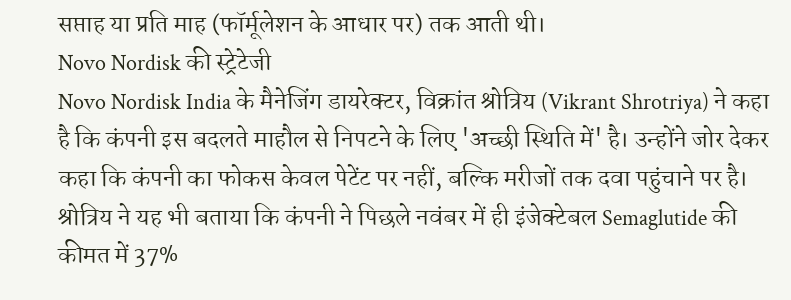सप्ताह या प्रति माह (फॉर्मूलेशन के आधार पर) तक आती थी।
Novo Nordisk की स्ट्रेटेजी
Novo Nordisk India के मैनेजिंग डायरेक्टर, विक्रांत श्रोत्रिय (Vikrant Shrotriya) ने कहा है कि कंपनी इस बदलते माहौल से निपटने के लिए 'अच्छी स्थिति में' है। उन्होंने जोर देकर कहा कि कंपनी का फोकस केवल पेटेंट पर नहीं, बल्कि मरीजों तक दवा पहुंचाने पर है। श्रोत्रिय ने यह भी बताया कि कंपनी ने पिछले नवंबर में ही इंजेक्टेबल Semaglutide की कीमत में 37%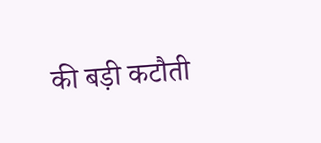की बड़ी कटौती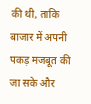की थी, ताकि बाजार में अपनी पकड़ मजबूत की जा सके और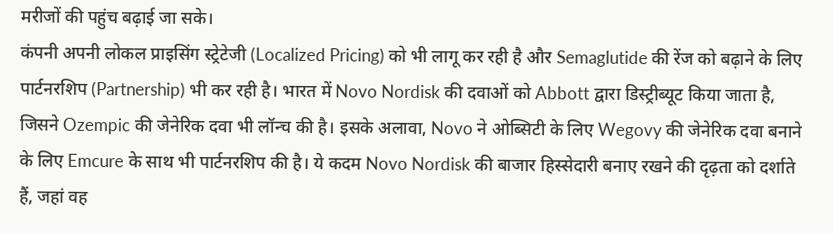मरीजों की पहुंच बढ़ाई जा सके।
कंपनी अपनी लोकल प्राइसिंग स्ट्रेटेजी (Localized Pricing) को भी लागू कर रही है और Semaglutide की रेंज को बढ़ाने के लिए पार्टनरशिप (Partnership) भी कर रही है। भारत में Novo Nordisk की दवाओं को Abbott द्वारा डिस्ट्रीब्यूट किया जाता है, जिसने Ozempic की जेनेरिक दवा भी लॉन्च की है। इसके अलावा, Novo ने ओब्सिटी के लिए Wegovy की जेनेरिक दवा बनाने के लिए Emcure के साथ भी पार्टनरशिप की है। ये कदम Novo Nordisk की बाजार हिस्सेदारी बनाए रखने की दृढ़ता को दर्शाते हैं, जहां वह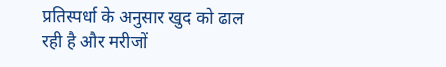प्रतिस्पर्धा के अनुसार खुद को ढाल रही है और मरीजों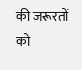की जरूरतों को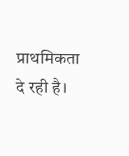प्राथमिकता दे रही है।